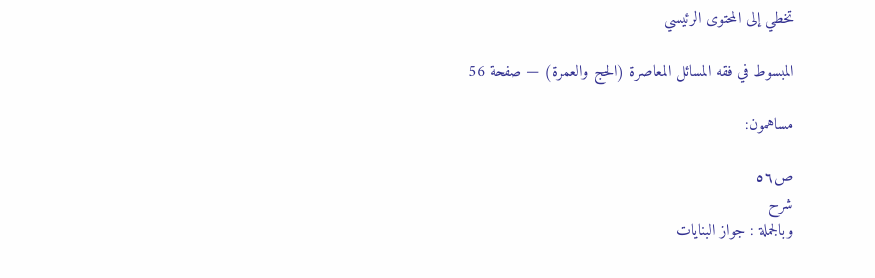تخطي إلى المحتوى الرئيسي

المبسوط في فقه المسائل المعاصرة (الحج والعمرة) — صفحة 56

مساهمون:

ص٥٦
شرح
وبالجملة : جواز البنايات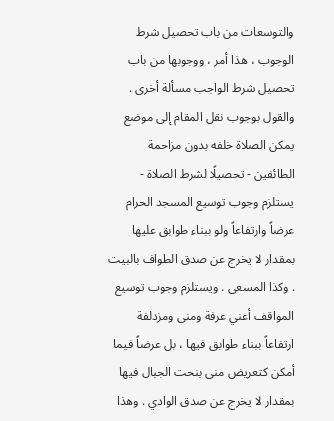والتوسعات من باب تحصيل شرط الوجوب ، هذا أمر ، ووجوبها من باب تحصيل شرط الواجب مسألة أخرى . والقول بوجوب نقل المقام إلى موضع يمكن الصلاة خلفه بدون مزاحمة الطائفين - تحصيلًا لشرط الصلاة - يستلزم وجوب توسيع المسجد الحرام عرضاً وارتفاعاً ولو ببناء طوابق عليها بمقدار لا يخرج عن صدق الطواف بالبيت . وكذا المسعى . ويستلزم وجوب توسيع المواقف أعني عرفة ومنى ومزدلفة ارتفاعاً ببناء طوابق فيها ، بل عرضاً فيما أمكن كتعريض منى بنحت الجبال فيها بمقدار لا يخرج عن صدق الوادي . وهذا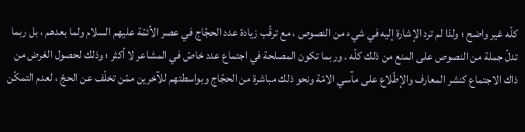كلّه غير واضح ؛ ولذا لم ترد الإشارة إليه في شيء من النصوص ، مع ترقّب زيادة عدد الحجّاج في عصر الأئمّة عليهم السلام ولما بعدهم ، بل ربما تدلّ جملة من النصوص على المنع من ذلك كلّه . وربما تكون المصلحة في اجتماع عدد خاصّ في المشاعر لا أكثر ؛ وذلك لحصول الغرض من ذاك الاجتماع كنشر المعارف والإطّلاع على مآسي الامّة ونحو ذلك مباشرة من الحجّاج وبواسطتهم للآخرين ممّن تخلّف عن الحجّ ، لعدم التمكّن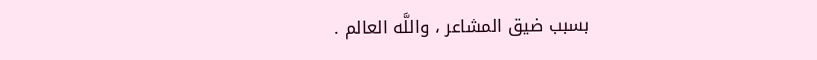بسبب ضيق المشاعر ، واللَّه العالم .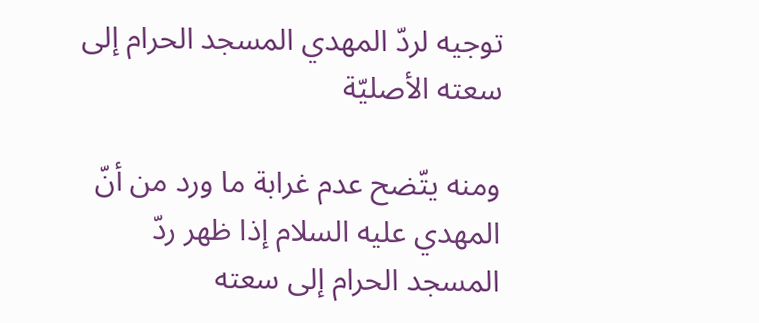توجيه لردّ المهدي المسجد الحرام إلى سعته الأصليّة

ومنه يتّضح عدم غرابة ما ورد من أنّ المهدي عليه السلام إذا ظهر ردّ المسجد الحرام إلى سعته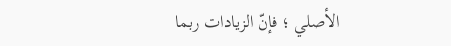الأصلي ؛ فإنّ الزيادات ربما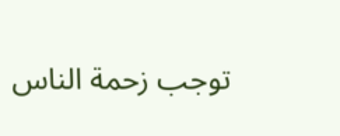توجب زحمة الناس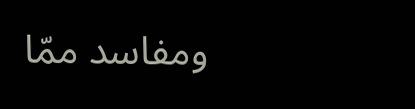ومفاسد ممّا